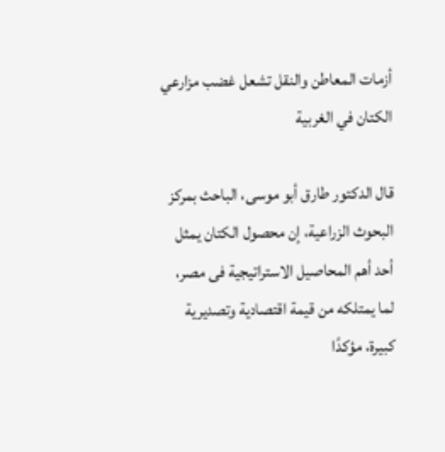أزمات المعاطن والنقل تشعل غضب مزارعي الكتان في الغربية

قال الدكتور طارق أبو موسى، الباحث بمركز البحوث الزراعية، إن محصول الكتان يمثل أحد أهم المحاصيل الاستراتيجية فى مصر، لما يمتلكه من قيمة اقتصادية وتصديرية كبيرة، مؤكدًا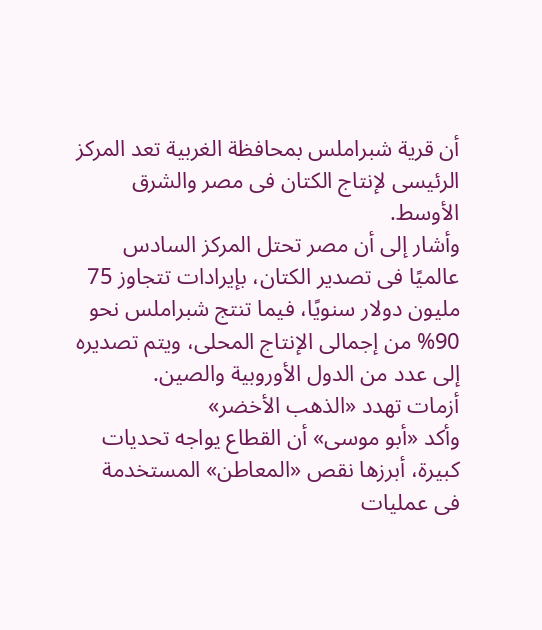أن قرية شبراملس بمحافظة الغربية تعد المركز الرئيسى لإنتاج الكتان فى مصر والشرق الأوسط.
وأشار إلى أن مصر تحتل المركز السادس عالميًا فى تصدير الكتان، بإيرادات تتجاوز 75 مليون دولار سنويًا، فيما تنتج شبراملس نحو 90% من إجمالى الإنتاج المحلى، ويتم تصديره إلى عدد من الدول الأوروبية والصين.
أزمات تهدد «الذهب الأخضر»
وأكد «أبو موسى» أن القطاع يواجه تحديات كبيرة، أبرزها نقص «المعاطن» المستخدمة فى عمليات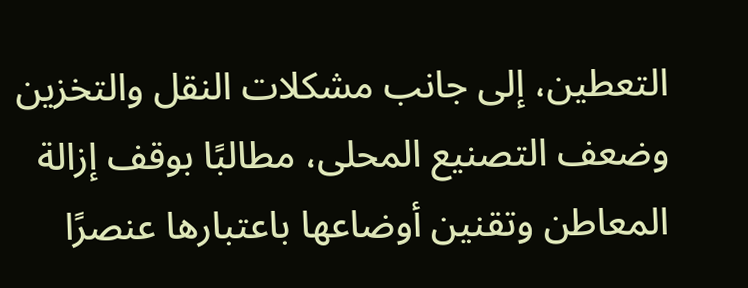التعطين، إلى جانب مشكلات النقل والتخزين وضعف التصنيع المحلى، مطالبًا بوقف إزالة المعاطن وتقنين أوضاعها باعتبارها عنصرًا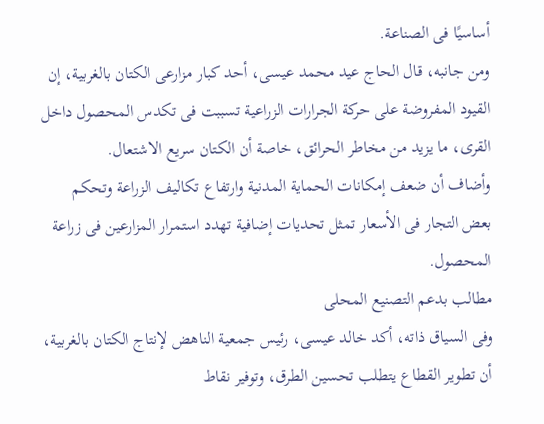أساسيًا فى الصناعة.
ومن جانبه، قال الحاج عيد محمد عيسى، أحد كبار مزارعى الكتان بالغربية، إن القيود المفروضة على حركة الجرارات الزراعية تسببت فى تكدس المحصول داخل القرى، ما يزيد من مخاطر الحرائق، خاصة أن الكتان سريع الاشتعال.
وأضاف أن ضعف إمكانات الحماية المدنية وارتفاع تكاليف الزراعة وتحكم بعض التجار فى الأسعار تمثل تحديات إضافية تهدد استمرار المزارعين فى زراعة المحصول.
مطالب بدعم التصنيع المحلى
وفى السياق ذاته، أكد خالد عيسى، رئيس جمعية الناهض لإنتاج الكتان بالغربية، أن تطوير القطاع يتطلب تحسين الطرق، وتوفير نقاط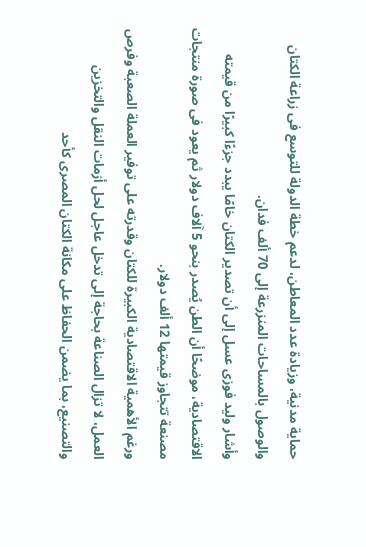حماية مدنية، وزيادة عدد المعاطن، لدعم خطة الدولة للتوسع فى زراعة الكتان والوصول بالمساحات المنزرعة إلى 70 ألف فدان.
وأشار وليد فوزى عسل إلى أن تصدير الكتان خامًا يبدد جزءًا كبيرًا من قيمته الاقتصادية، موضحًا أن الطن يُصدر بنحو 5 آلاف دولار ثم يعود فى صورة منتجات مصنعة تتجاوز قيمتها 12 ألف دولار.
ورغم الأهمية الاقتصادية الكبيرة للكتان وقدرته على توفير العملة الصعبة وفرص العمل، لا تزال الصناعة بحاجة إلى تدخل عاجل لحل أزمات النقل والتخزين والتصنيع، بما يضمن الحفاظ على مكانة الكتان المصرى كأحد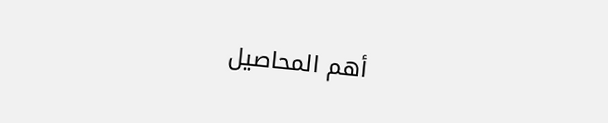أهم المحاصيل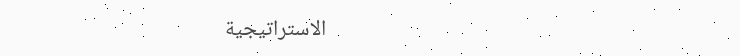الاستراتيجية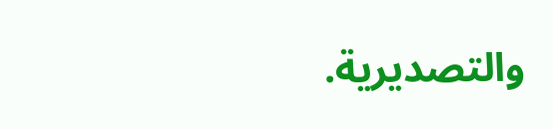والتصديرية.